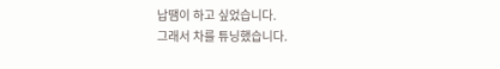납땜이 하고 싶었습니다.
그래서 차를 튜닝했습니다.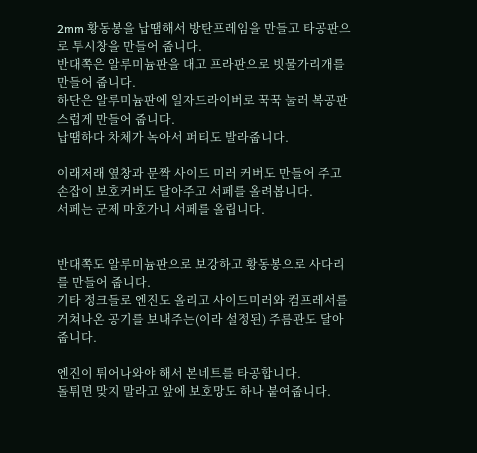2mm 황동봉을 납땜해서 방탄프레임을 만들고 타공판으로 투시창을 만들어 줍니다.
반대쪽은 알루미늄판을 대고 프라판으로 빗물가리개를 만들어 줍니다.
하단은 알루미늄판에 일자드라이버로 꾹꾹 눌러 복공판스럽게 만들어 줍니다.
납땜하다 차체가 녹아서 퍼티도 발라줍니다.

이래저래 옆창과 문짝 사이드 미러 커버도 만들어 주고 손잡이 보호커버도 달아주고 서페를 올려봅니다.
서페는 군제 마호가니 서페를 올립니다.


반대쪽도 알루미늄판으로 보강하고 황동봉으로 사다리를 만들어 줍니다.
기타 정크들로 엔진도 올리고 사이드미러와 컴프레서를 거쳐나온 공기를 보내주는(이라 설정된) 주름관도 달아줍니다.

엔진이 튀어나와야 해서 본네트를 타공합니다.
돌튀면 맞지 말라고 앞에 보호망도 하나 붙여줍니다.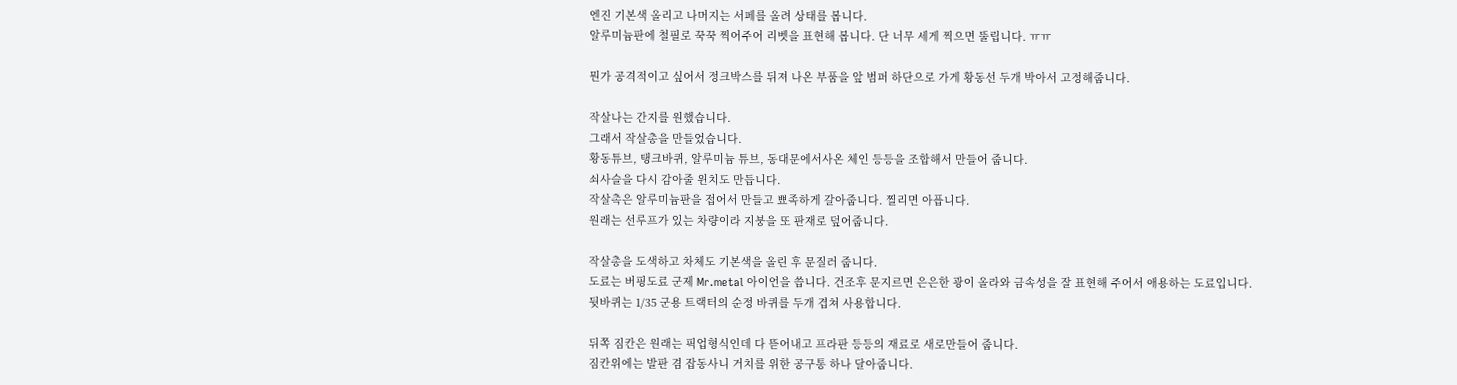엔진 기본색 올리고 나머지는 서페를 올려 상태를 봅니다.
알루미늄판에 철필로 꾹꾹 찍어주어 리벳을 표현해 봅니다. 단 너무 세게 찍으면 뚤립니다. ㅠㅠ

뭔가 공격적이고 싶어서 정크박스를 뒤져 나온 부품을 앞 범퍼 하단으로 가게 황동선 두개 박아서 고정해줍니다.

작살나는 간지를 원했습니다.
그래서 작살총을 만들었습니다.
황동튜브, 탱크바퀴, 알루미늄 튜브, 동대문에서사온 체인 등등을 조합해서 만들어 줍니다.
쇠사슬을 다시 감아줄 윈치도 만듭니다.
작살촉은 알루미늄판을 접어서 만들고 뾰족하게 갈아줍니다. 찔리면 아픕니다.
원래는 선루프가 있는 차량이라 지붕을 또 판재로 덮어줍니다.

작살총을 도색하고 차체도 기본색을 올린 후 문질러 줍니다.
도료는 버핑도료 군제 Mr.metal 아이언을 씁니다. 건조후 문지르면 은은한 광이 올라와 금속성을 잘 표현해 주어서 애용하는 도료입니다.
뒷바퀴는 1/35 군용 트랙터의 순정 바퀴를 두개 겹쳐 사용합니다.

뒤쪽 짐칸은 원래는 픽업형식인데 다 뜯어내고 프라판 등등의 재료로 새로만들어 줍니다.
짐칸위에는 발판 겸 잡동사니 거치를 위한 공구통 하나 달아줍니다.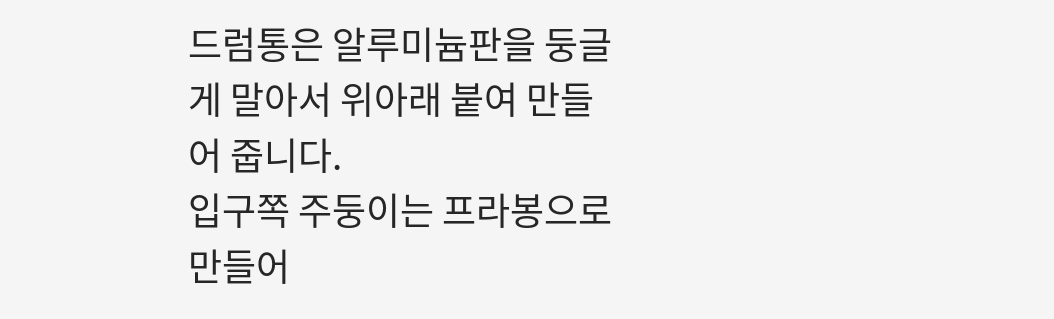드럼통은 알루미늄판을 둥글게 말아서 위아래 붙여 만들어 줍니다.
입구쪽 주둥이는 프라봉으로 만들어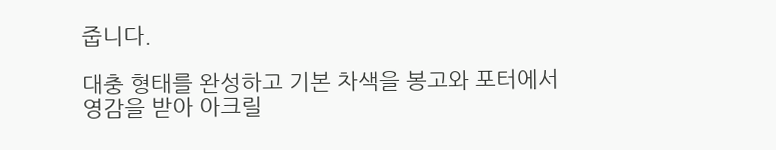줍니다.

대충 형태를 완성하고 기본 차색을 봉고와 포터에서 영감을 받아 아크릴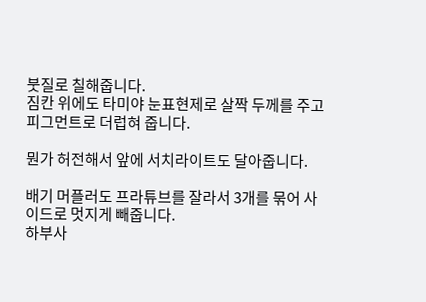붓질로 칠해줍니다.
짐칸 위에도 타미야 눈표현제로 살짝 두께를 주고 피그먼트로 더럽혀 줍니다.

뭔가 허전해서 앞에 서치라이트도 달아줍니다.

배기 머플러도 프라튜브를 잘라서 3개를 묶어 사이드로 멋지게 빼줍니다.
하부사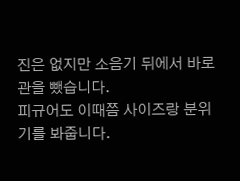진은 없지만 소음기 뒤에서 바로 관을 뺐습니다.
피규어도 이때쯤 사이즈랑 분위기를 봐줍니다.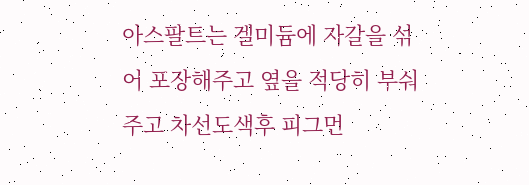아스팔트는 겔미듐에 자갈을 섞어 포장해주고 옆을 적당히 부숴주고 차선도색후 피그먼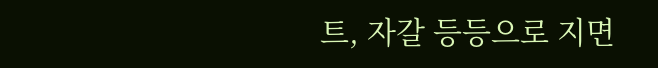트, 자갈 등등으로 지면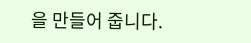을 만들어 줍니다.